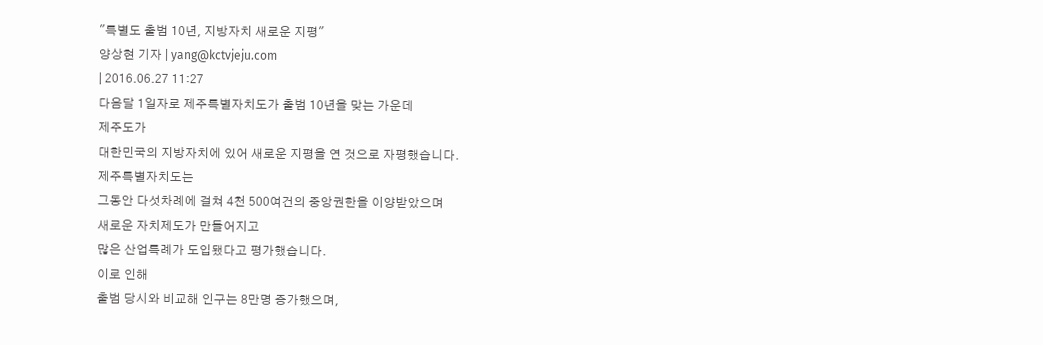"특별도 출범 10년, 지방자치 새로운 지평"
양상현 기자 | yang@kctvjeju.com
| 2016.06.27 11:27
다음달 1일자로 제주특별자치도가 출범 10년을 맞는 가운데
제주도가
대한민국의 지방자치에 있어 새로운 지평을 연 것으로 자평했습니다.
제주특별자치도는
그동안 다섯차례에 걸쳐 4천 500여건의 중앙권한을 이양받았으며
새로운 자치제도가 만들어지고
많은 산업특례가 도입됐다고 평가했습니다.
이로 인해
출범 당시와 비교해 인구는 8만명 증가했으며,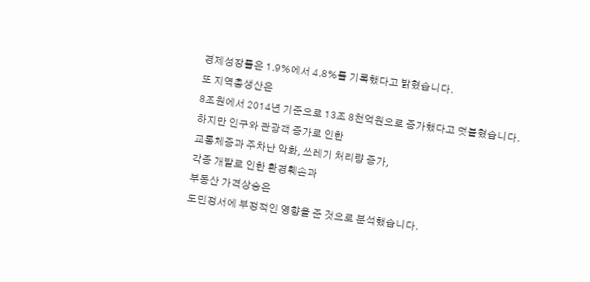경제성장률은 1.9%에서 4.8%를 기록했다고 밝혔습니다.
또 지역총생산은
8조원에서 2014년 기준으로 13조 8천억원으로 증가했다고 덧붙혔습니다.
하지만 인구와 관광객 증가로 인한
교통체증과 주차난 악화, 쓰레기 처리량 증가,
각종 개발로 인한 환경훼손과
부동산 가격상승은
도민정서에 부정적인 영향을 준 것으로 분석했습니다.